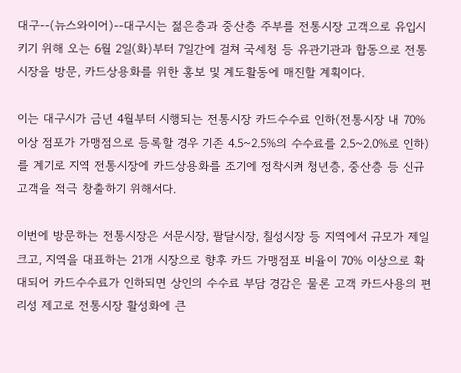대구--(뉴스와이어)--대구시는 젊은층과 중산층 주부를 전통시장 고객으로 유입시키기 위해 오는 6월 2일(화)부터 7일간에 걸쳐 국세청 등 유관기관과 합동으로 전통시장을 방문, 카드상용화를 위한 홍보 및 계도활동에 매진할 계획이다.

이는 대구시가 금년 4월부터 시행되는 전통시장 카드수수료 인하(전통시장 내 70% 이상 점포가 가맹점으로 등록할 경우 기존 4.5~2.5%의 수수료를 2.5~2.0%로 인하)를 계기로 지역 전통시장에 카드상용화를 조기에 정착시켜 청년층, 중산층 등 신규고객을 적극 창출하기 위해서다.

이번에 방문하는 전통시장은 서문시장, 팔달시장, 칠성시장 등 지역에서 규모가 제일 크고, 지역을 대표하는 21개 시장으로 향후 카드 가맹점포 비율이 70% 이상으로 확대되어 카드수수료가 인하되면 상인의 수수료 부담 경감은 물론 고객 카드사용의 편리성 제고로 전통시장 활성화에 큰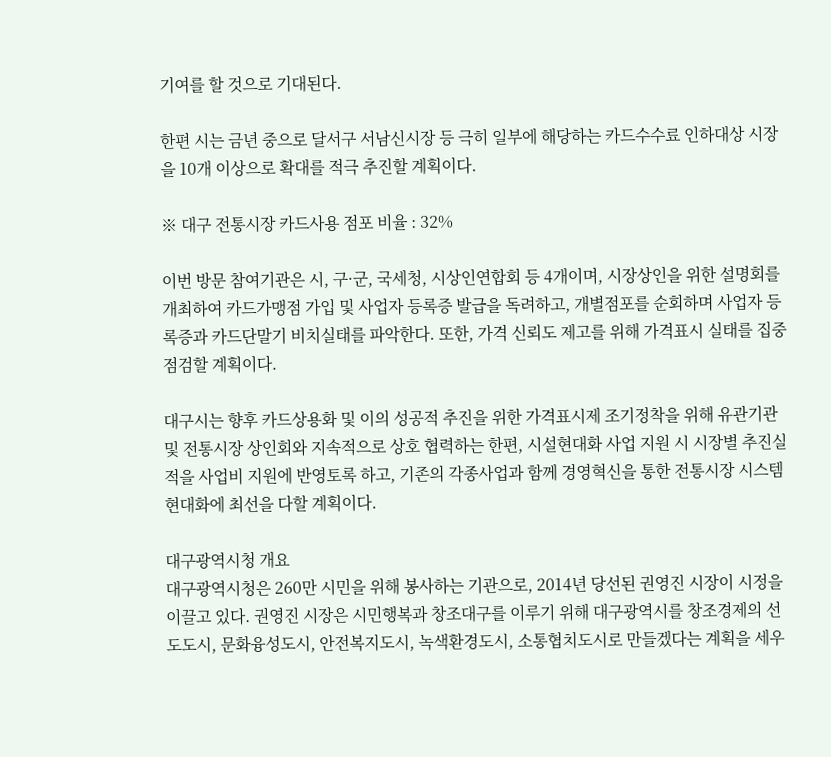기여를 할 것으로 기대된다.

한편 시는 금년 중으로 달서구 서남신시장 등 극히 일부에 해당하는 카드수수료 인하대상 시장을 10개 이상으로 확대를 적극 추진할 계획이다.

※ 대구 전통시장 카드사용 점포 비율 : 32%

이번 방문 참여기관은 시, 구·군, 국세청, 시상인연합회 등 4개이며, 시장상인을 위한 설명회를 개최하여 카드가맹점 가입 및 사업자 등록증 발급을 독려하고, 개별점포를 순회하며 사업자 등록증과 카드단말기 비치실태를 파악한다. 또한, 가격 신뢰도 제고를 위해 가격표시 실태를 집중 점검할 계획이다.

대구시는 향후 카드상용화 및 이의 성공적 추진을 위한 가격표시제 조기정착을 위해 유관기관 및 전통시장 상인회와 지속적으로 상호 협력하는 한편, 시설현대화 사업 지원 시 시장별 추진실적을 사업비 지원에 반영토록 하고, 기존의 각종사업과 함께 경영혁신을 통한 전통시장 시스템 현대화에 최선을 다할 계획이다.

대구광역시청 개요
대구광역시청은 260만 시민을 위해 봉사하는 기관으로, 2014년 당선된 권영진 시장이 시정을 이끌고 있다. 권영진 시장은 시민행복과 창조대구를 이루기 위해 대구광역시를 창조경제의 선도도시, 문화융성도시, 안전복지도시, 녹색환경도시, 소통협치도시로 만들겠다는 계획을 세우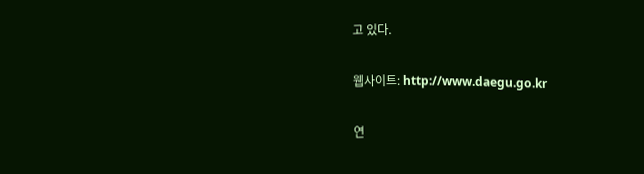고 있다.

웹사이트: http://www.daegu.go.kr

연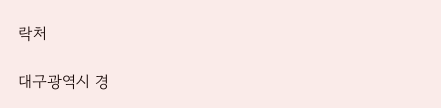락처

대구광역시 경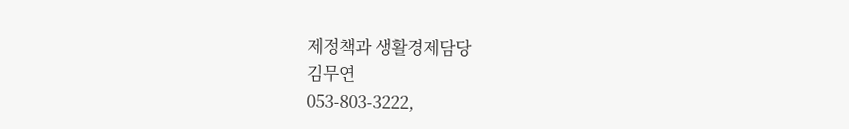제정책과 생활경제담당
김무연
053-803-3222,